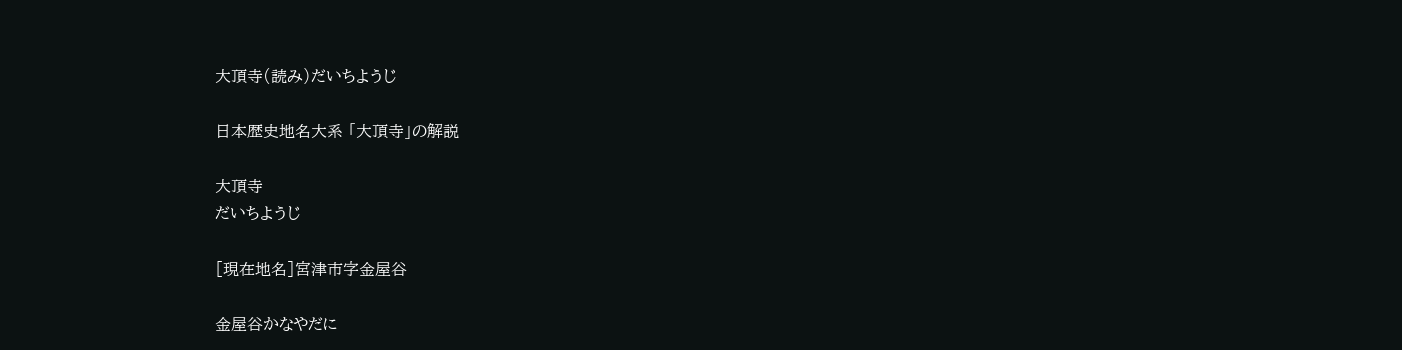大頂寺(読み)だいちようじ

日本歴史地名大系 「大頂寺」の解説

大頂寺
だいちようじ

[現在地名]宮津市字金屋谷

金屋谷かなやだに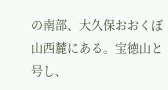の南部、大久保おおくぼ山西麓にある。宝徳山と号し、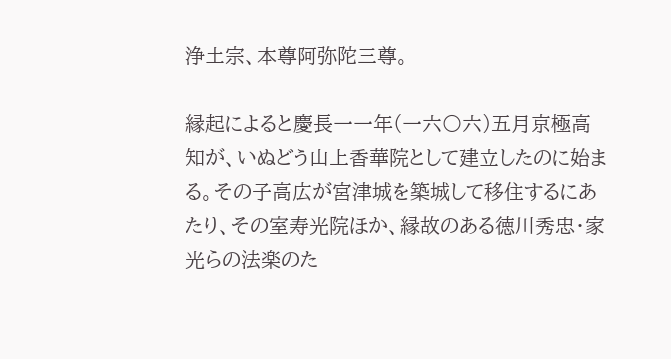浄土宗、本尊阿弥陀三尊。

縁起によると慶長一一年(一六〇六)五月京極高知が、いぬどう山上香華院として建立したのに始まる。その子高広が宮津城を築城して移住するにあたり、その室寿光院ほか、縁故のある徳川秀忠・家光らの法楽のた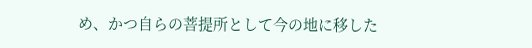め、かつ自らの菩提所として今の地に移した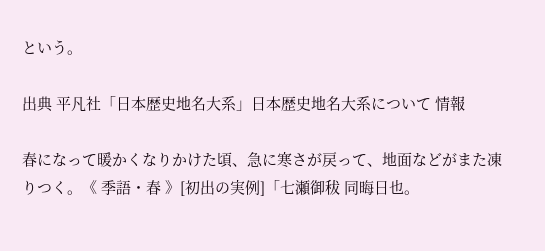という。

出典 平凡社「日本歴史地名大系」日本歴史地名大系について 情報

春になって暖かくなりかけた頃、急に寒さが戻って、地面などがまた凍りつく。《 季語・春 》[初出の実例]「七瀬御秡 同晦日也。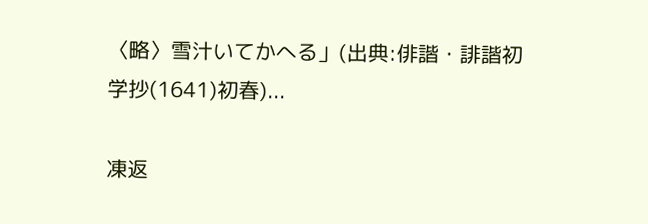〈略〉雪汁いてかへる」(出典:俳諧・誹諧初学抄(1641)初春)...

凍返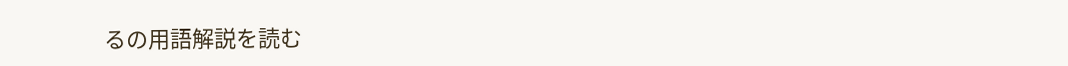るの用語解説を読む